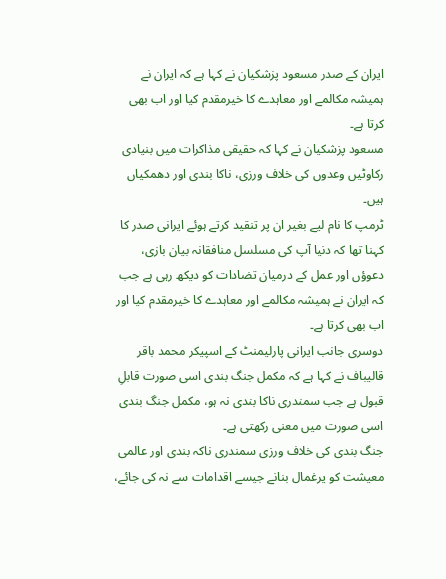ایران کے صدر مسعود پزشکیان نے کہا ہے کہ ایران نے ہمیشہ مکالمے اور معاہدے کا خیرمقدم کیا اور اب بھی کرتا ہے۔
مسعود پزشکیان نے کہا کہ حقیقی مذاکرات میں بنیادی رکاوٹیں وعدوں کی خلاف ورزی، ناکا بندی اور دھمکیاں ہیں۔
ٹرمپ کا نام لیے بغیر ان پر تنقید کرتے ہوئے ایرانی صدر کا کہنا تھا کہ دنیا آپ کی مسلسل منافقانہ بیان بازی، دعوؤں اور عمل کے درمیان تضادات کو دیکھ رہی ہے جب کہ ایران نے ہمیشہ مکالمے اور معاہدے کا خیرمقدم کیا اور اب بھی کرتا ہے۔
دوسری جانب ایرانی پارلیمنٹ کے اسپیکر محمد باقر قالیباف نے کہا ہے کہ مکمل جنگ بندی اسی صورت قابلِ قبول ہے جب سمندری ناکا بندی نہ ہو، مکمل جنگ بندی اسی صورت میں معنی رکھتی ہے۔
جنگ بندی کی خلاف ورزی سمندری ناکہ بندی اور عالمی معیشت کو یرغمال بنانے جیسے اقدامات سے نہ کی جائے،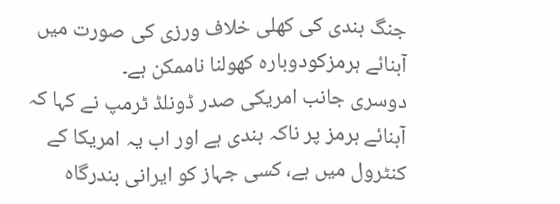جنگ بندی کی کھلی خلاف ورزی کی صورت میں آبنائے ہرمزکودوبارہ کھولنا ناممکن ہے۔
دوسری جانب امریکی صدر ڈونلڈ ٹرمپ نے کہا کہ آبنائے ہرمز پر ناکہ بندی ہے اور اب یہ امریکا کے کنٹرول میں ہے، کسی جہاز کو ایرانی بندرگاہ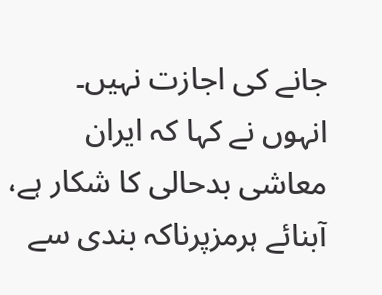جانے کی اجازت نہیں۔
انہوں نے کہا کہ ایران معاشی بدحالی کا شکار ہے، آبنائے ہرمزپرناکہ بندی سے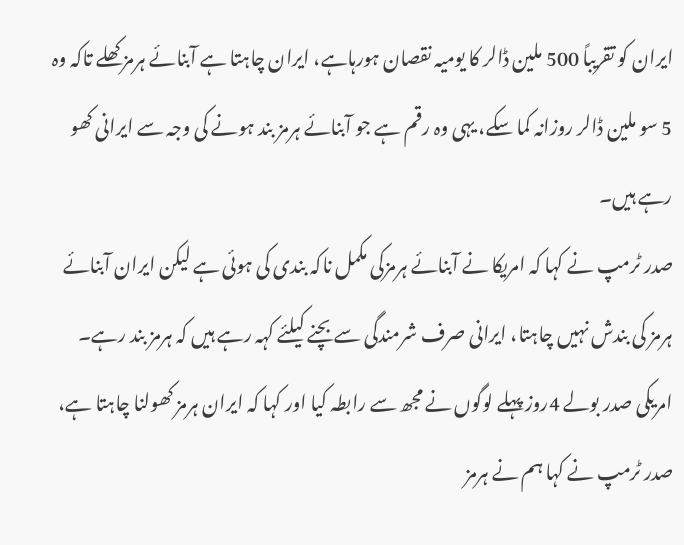ایران کو تقریباً 500 ملین ڈالر کا یومیہ نقصان ہورہاہے، ایران چاہتا ہے آبنائے ہرمز کھلے تاکہ وہ 5 سو ملین ڈالر روزانہ کما سکے، یہی وہ رقم ہے جو آبنائے ہرمز بند ہونے کی وجہ سے ایرانی کھو رہے ہیں۔
صدر ٹرمپ نے کہا کہ امریکا نے آبنائے ہرمزکی مکمل ناکہ بندی کی ہوئی ہے لیکن ایران آبنائے ہرمز کی بندش نہیں چاہتا، ایرانی صرف شرمندگی سے بچنے کیلئے کہہ رہے ہیں کہ ہرمز بند رہے۔
امریکی صدر بولے 4روز پہلے لوگوں نے مجھ سے رابطہ کیا اور کہا کہ ایران ہرمز کھولنا چاہتا ہے، صدر ٹرمپ نے کہا ہم نے ہرمز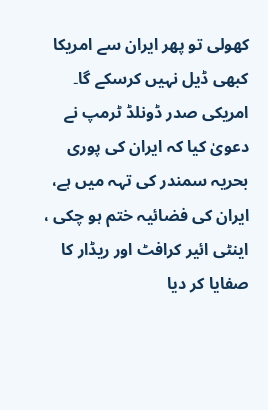کھولی تو پھر ایران سے امریکا کبھی ڈیل نہیں کرسکے گا۔
امریکی صدر ڈونلڈ ٹرمپ نے دعویٰ کیا کہ ایران کی پوری بحریہ سمندر کی تہہ میں ہے، ایران کی فضائیہ ختم ہو چکی ، اینٹی ائیر کرافٹ اور ریڈار کا صفایا کر دیا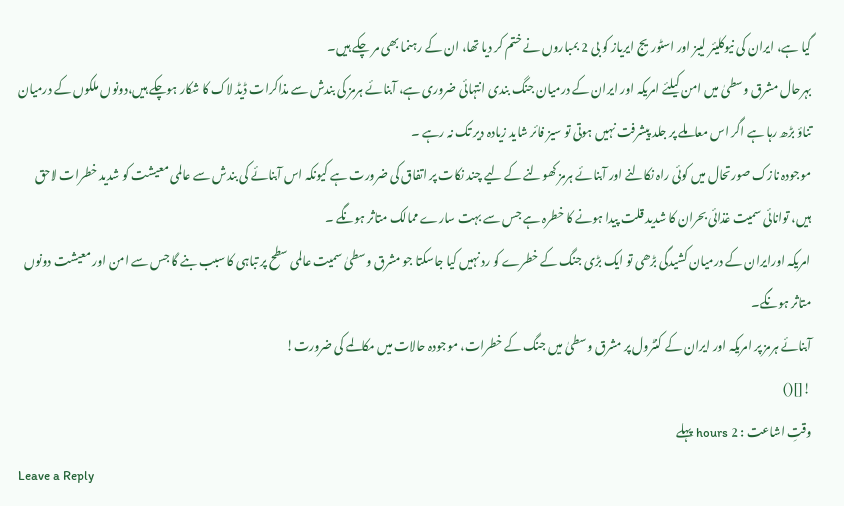گیا ہے، ایران کی نیوکلیئر لیبز اور اسٹوریج ایریاز کو بی 2 بمباروں نے ختم کر دیا تھا، ان کے رہنما بھی مر چکے ہیں۔
بہرحال مشرق وسطیٰ میں امن کیلئے امریکہ اور ایران کے درمیان جنگ بندی انتہائی ضروری ہے، آبنائے ہرمز کی بندش سے مذاکرات ڈیڈ لاک کا شکار ہوچکے ہیں،دونوں ملکوں کے درمیان تناؤ بڑھ رہا ہے اگر اس معاملے پر جلد پیشرفت نہیں ہوتی تو سیز فائر شاید زیادہ دیر تک نہ رہے ۔
موجودہ نازک صورتحال میں کوئی راہ نکالنے اور آبنائے ہرمز کھولنے کے لیے چند نکات پر اتفاق کی ضرورت ہے کیونکہ اس آبنائے کی بندش سے عالمی معیشت کو شدید خطرات لاحق ہیں، توانائی سمیت غذائی بحران کا شدید قلت پیدا ہونے کا خطرہ ہے جس سے بہت سارے ممالک متاثر ہونگے ۔
امریکہ اورایران کے درمیان کشیدگی بڑھی تو ایک بڑی جنگ کے خطرے کو رد نہیں کیا جاسکتا جو مشرق وسطیٰ سمیت عالمی سطح پر تباہی کا سبب بنے گا جس سے امن اور معیشت دونوں متاثر ہونگے۔
آبنائے ہرمز پر امریکہ اور ایران کے کنٹرول پر مشرق وسطیٰ میں جنگ کے خطرات، موجودہ حالات میں مکالمے کی ضرورت!
![]()
وقتِ اشاعت : 2 hours پہلے
Leave a Reply